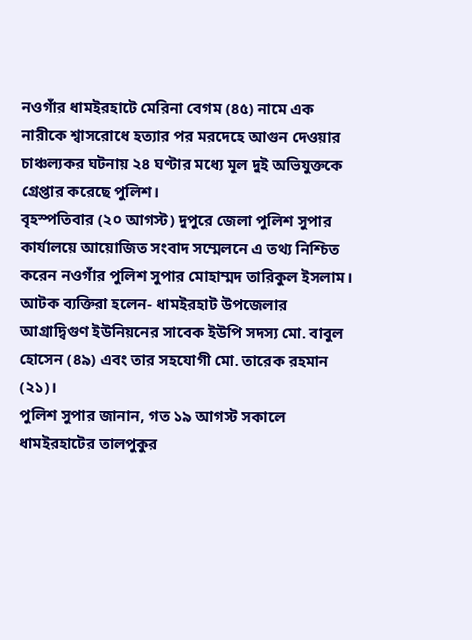নওগাঁর ধামইরহাটে মেরিনা বেগম (৪৫) নামে এক নারীকে শ্বাসরোধে হত্যার পর মরদেহে আগুন দেওয়ার চাঞ্চল্যকর ঘটনায় ২৪ ঘণ্টার মধ্যে মূল দুই অভিযুক্তকে গ্রেপ্তার করেছে পুলিশ।
বৃহস্পতিবার (২০ আগস্ট) দুপুরে জেলা পুলিশ সুপার কার্যালয়ে আয়োজিত সংবাদ সম্মেলনে এ তথ্য নিশ্চিত করেন নওগাঁর পুলিশ সুপার মোহাম্মদ তারিকুল ইসলাম।
আটক ব্যক্তিরা হলেন- ধামইরহাট উপজেলার আগ্রাদ্বিগুণ ইউনিয়নের সাবেক ইউপি সদস্য মো. বাবুল হোসেন (৪৯) এবং তার সহযোগী মো. তারেক রহমান (২১)।
পুলিশ সুপার জানান, গত ১৯ আগস্ট সকালে ধামইরহাটের তালপুকুর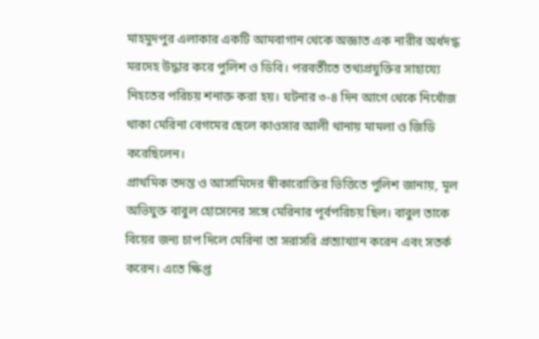মাহমুদপুর এলাকার একটি আমবাগান থেকে অজ্ঞাত এক নারীর অর্ধদগ্ধ মরদেহ উদ্ধার করে পুলিশ ও ডিবি। পরবর্তীতে তথ্যপ্রযুক্তির সাহায্যে নিহতের পরিচয় শনাক্ত করা হয়। ঘটনার ৩-৪ দিন আগে থেকে নিখোঁজ থাকা মেরিনা বেগমের ছেলে কাওসার আলী থানায় মামলা ও জিডি করেছিলেন।
প্রাথমিক তদন্ত ও আসামিদের স্বীকারোক্তির ভিত্তিতে পুলিশ জানায়, মূল অভিযুক্ত বাবুল হোসেনের সঙ্গে মেরিনার পূর্বপরিচয় ছিল। বাবুল তাকে বিয়ের জন্য চাপ দিলে মেরিনা তা সরাসরি প্রত্যাখ্যান করেন এবং সতর্ক করেন। এতে ক্ষিপ্ত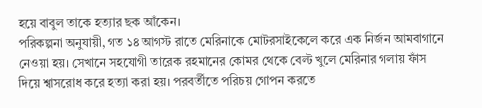হয়ে বাবুল তাকে হত্যার ছক আঁকেন।
পরিকল্পনা অনুযায়ী, গত ১৪ আগস্ট রাতে মেরিনাকে মোটরসাইকেলে করে এক নির্জন আমবাগানে নেওয়া হয়। সেখানে সহযোগী তারেক রহমানের কোমর থেকে বেল্ট খুলে মেরিনার গলায় ফাঁস দিয়ে শ্বাসরোধ করে হত্যা করা হয়। পরবর্তীতে পরিচয় গোপন করতে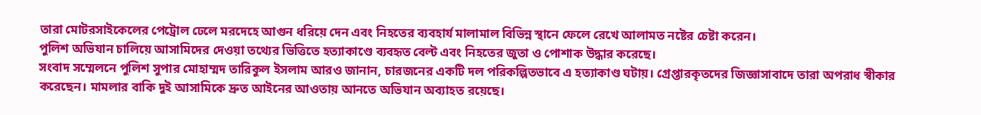তারা মোটরসাইকেলের পেট্রোল ঢেলে মরদেহে আগুন ধরিয়ে দেন এবং নিহতের ব্যবহার্য মালামাল বিভিন্ন স্থানে ফেলে রেখে আলামত নষ্টের চেষ্টা করেন।
পুলিশ অভিযান চালিয়ে আসামিদের দেওয়া তথ্যের ভিত্তিতে হত্যাকাণ্ডে ব্যবহৃত বেল্ট এবং নিহতের জুতা ও পোশাক উদ্ধার করেছে।
সংবাদ সম্মেলনে পুলিশ সুপার মোহাম্মদ তারিকুল ইসলাম আরও জানান, চারজনের একটি দল পরিকল্পিতভাবে এ হত্যাকাণ্ড ঘটায়। গ্রেপ্তারকৃতদের জিজ্ঞাসাবাদে তারা অপরাধ স্বীকার করেছেন। মামলার বাকি দুই আসামিকে দ্রুত আইনের আওতায় আনতে অভিযান অব্যাহত রয়েছে।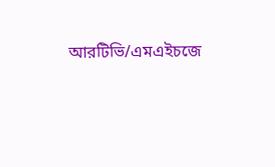আরটিভি/এমএইচজে